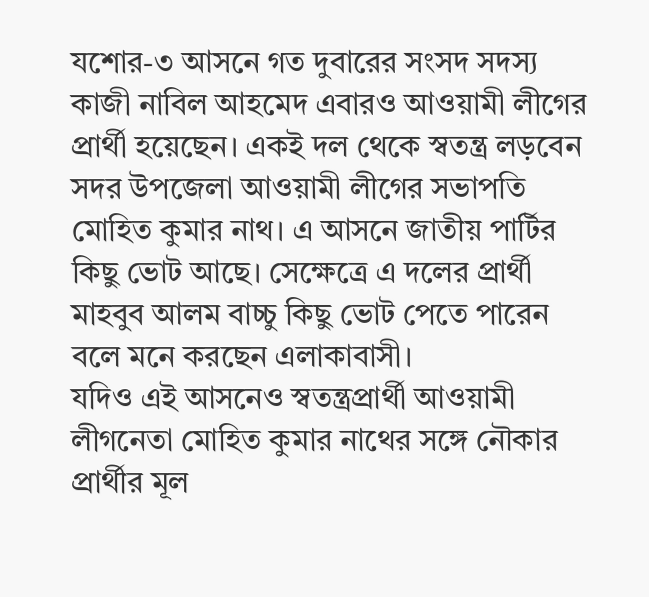যশোর-৩ আসনে গত দুবারের সংসদ সদস্য কাজী নাবিল আহমেদ এবারও আওয়ামী লীগের প্রার্থী হয়েছেন। একই দল থেকে স্বতন্ত্র লড়বেন সদর উপজেলা আওয়ামী লীগের সভাপতি মোহিত কুমার নাথ। এ আসনে জাতীয় পার্টির কিছু ভোট আছে। সেক্ষেত্রে এ দলের প্রার্থী মাহবুব আলম বাচ্চু কিছু ভোট পেতে পারেন বলে মনে করছেন এলাকাবাসী।
যদিও এই আসনেও স্বতন্ত্রপ্রার্থী আওয়ামী লীগনেতা মোহিত কুমার নাথের সঙ্গে নৌকার প্রার্থীর মূল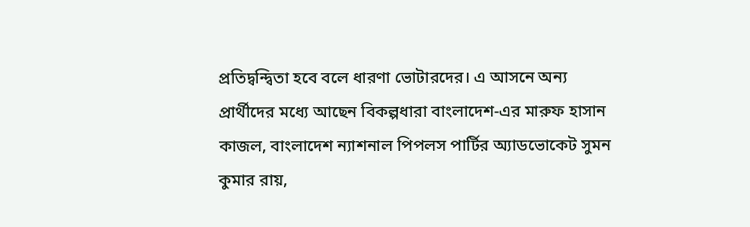প্রতিদ্বন্দ্বিতা হবে বলে ধারণা ভোটারদের। এ আসনে অন্য প্রার্থীদের মধ্যে আছেন বিকল্পধারা বাংলাদেশ-এর মারুফ হাসান কাজল, বাংলাদেশ ন্যাশনাল পিপলস পার্টির অ্যাডভোকেট সুমন কুমার রায়,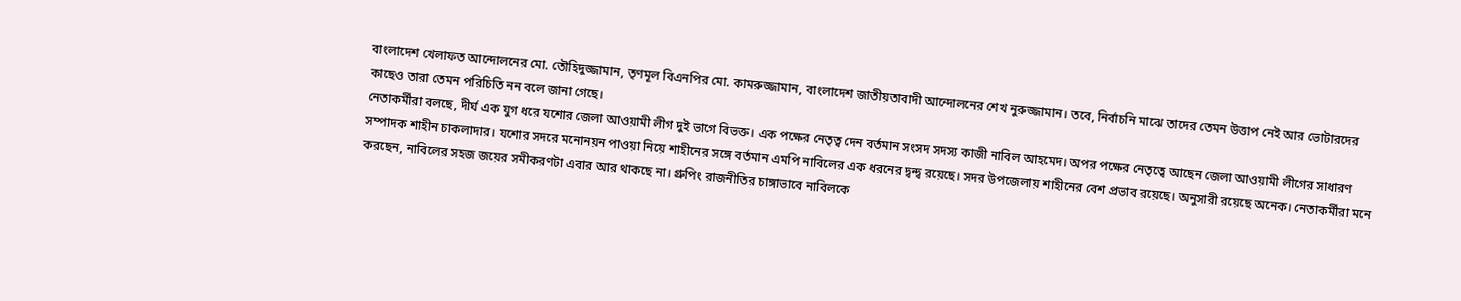বাংলাদেশ খেলাফত আন্দোলনের মো. তৌহিদুজ্জামান, তৃণমূল বিএনপির মো. কামরুজ্জামান, বাংলাদেশ জাতীয়তাবাদী আন্দোলনের শেখ নুরুজ্জামান। তবে, নির্বাচনি মাঝে তাদের তেমন উত্তাপ নেই আর ভোটারদের কাছেও তারা তেমন পরিচিতি নন বলে জানা গেছে।
নেতাকর্মীরা বলছে, দীর্ঘ এক যুগ ধরে যশোর জেলা আওয়ামী লীগ দুই ভাগে বিভক্ত। এক পক্ষের নেতৃত্ব দেন বর্তমান সংসদ সদস্য কাজী নাবিল আহমেদ। অপর পক্ষের নেতৃত্বে আছেন জেলা আওয়ামী লীগের সাধারণ সম্পাদক শাহীন চাকলাদার। যশোর সদরে মনোনয়ন পাওয়া নিয়ে শাহীনের সঙ্গে বর্তমান এমপি নাবিলের এক ধরনের দ্বন্দ্ব রয়েছে। সদর উপজেলায় শাহীনের বেশ প্রভাব রয়েছে। অনুসারী রয়েছে অনেক। নেতাকর্মীরা মনে করছেন, নাবিলের সহজ জয়ের সমীকরণটা এবার আর থাকছে না। গ্রুপিং রাজনীতির চাঙ্গাভাবে নাবিলকে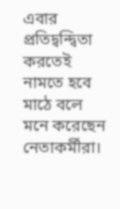এবার প্রতিদ্বন্দ্বিতা করতেই নামতে হবে মাঠে বলে মনে করেছেন নেতাকর্মীরা।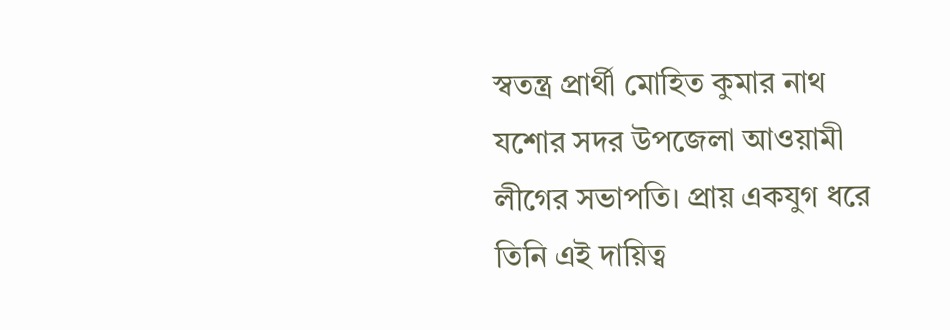স্বতন্ত্র প্রার্থী মোহিত কুমার নাথ যশোর সদর উপজেলা আওয়ামী লীগের সভাপতি। প্রায় একযুগ ধরে তিনি এই দায়িত্ব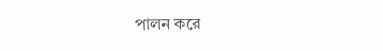পালন করে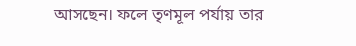আসছেন। ফলে তৃণমূল পর্যায় তার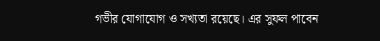গভীর যোগাযোগ ও সখ্যতা রয়েছে। এর সুফল পাবেন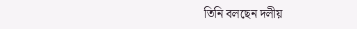তিনি বলছেন দলীয়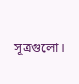সূত্রগুলো।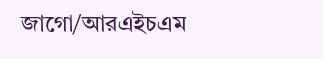জাগো/আরএইচএম